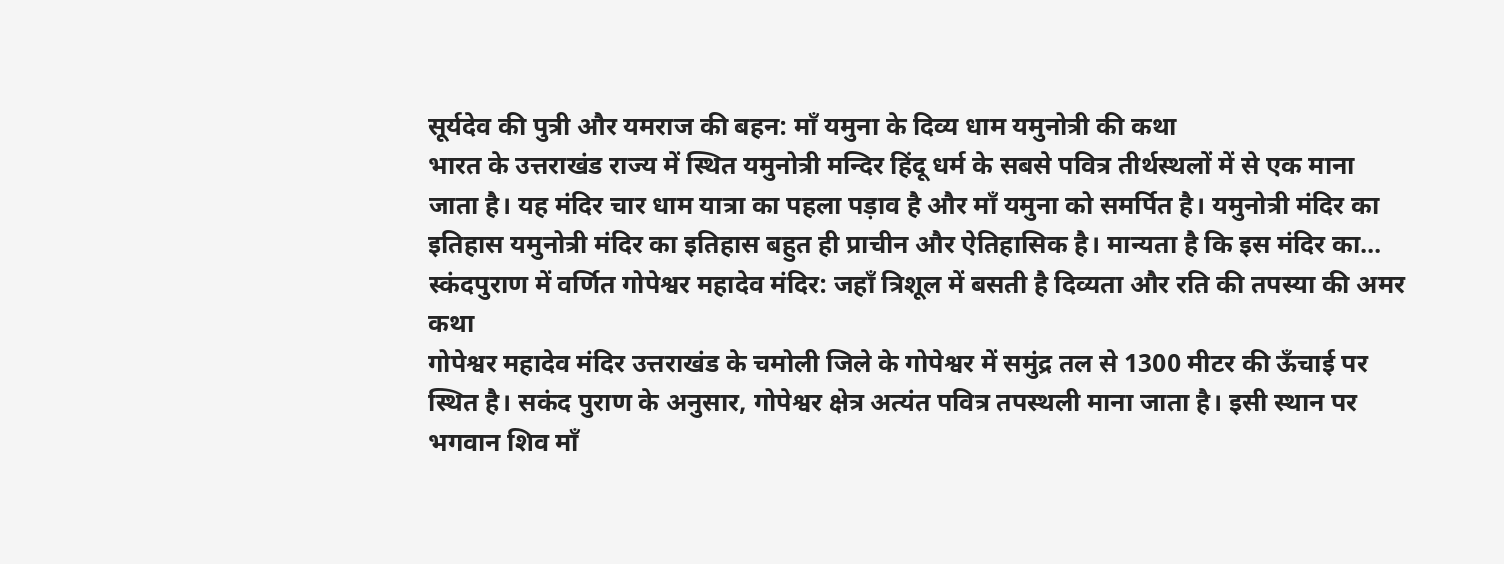सूर्यदेव की पुत्री और यमराज की बहन: माँ यमुना के दिव्य धाम यमुनोत्री की कथा
भारत के उत्तराखंड राज्य में स्थित यमुनोत्री मन्दिर हिंदू धर्म के सबसे पवित्र तीर्थस्थलों में से एक माना जाता है। यह मंदिर चार धाम यात्रा का पहला पड़ाव है और माँ यमुना को समर्पित है। यमुनोत्री मंदिर का इतिहास यमुनोत्री मंदिर का इतिहास बहुत ही प्राचीन और ऐतिहासिक है। मान्यता है कि इस मंदिर का…
स्कंदपुराण में वर्णित गोपेश्वर महादेव मंदिर: जहाँ त्रिशूल में बसती है दिव्यता और रति की तपस्या की अमर कथा
गोपेश्वर महादेव मंदिर उत्तराखंड के चमोली जिले के गोपेश्वर में समुंद्र तल से 1300 मीटर की ऊँचाई पर स्थित है। सकंद पुराण के अनुसार, गोपेश्वर क्षेत्र अत्यंत पवित्र तपस्थली माना जाता है। इसी स्थान पर भगवान शिव माँ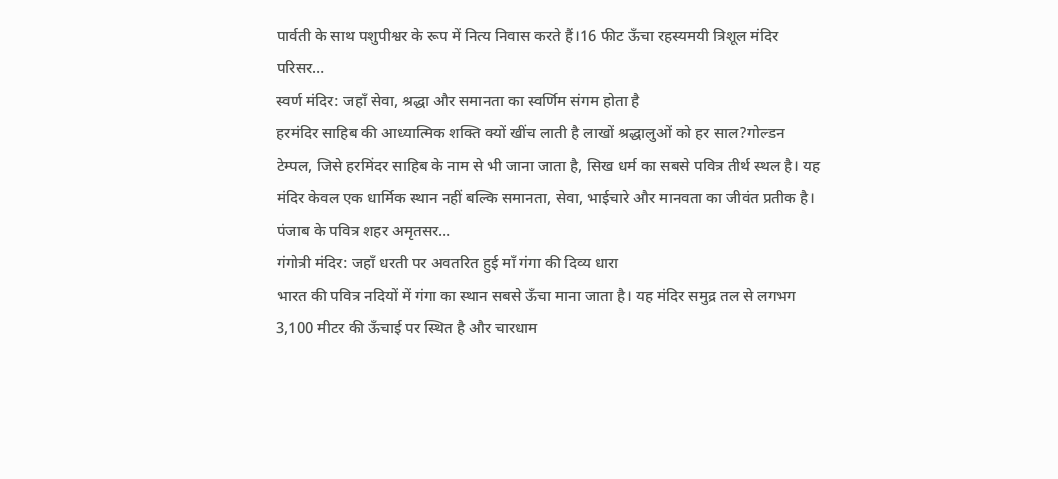पार्वती के साथ पशुपीश्वर के रूप में नित्य निवास करते हैं।16 फीट ऊँचा रहस्यमयी त्रिशूल मंदिर परिसर…
स्वर्ण मंदिर: जहाँ सेवा, श्रद्धा और समानता का स्वर्णिम संगम होता है
हरमंदिर साहिब की आध्यात्मिक शक्ति क्यों खींच लाती है लाखों श्रद्धालुओं को हर साल?गोल्डन टेम्पल, जिसे हरमिंदर साहिब के नाम से भी जाना जाता है, सिख धर्म का सबसे पवित्र तीर्थ स्थल है। यह मंदिर केवल एक धार्मिक स्थान नहीं बल्कि समानता, सेवा, भाईचारे और मानवता का जीवंत प्रतीक है। पंजाब के पवित्र शहर अमृतसर…
गंगोत्री मंदिर: जहाँ धरती पर अवतरित हुई माँ गंगा की दिव्य धारा
भारत की पवित्र नदियों में गंगा का स्थान सबसे ऊँचा माना जाता है। यह मंदिर समुद्र तल से लगभग 3,100 मीटर की ऊँचाई पर स्थित है और चारधाम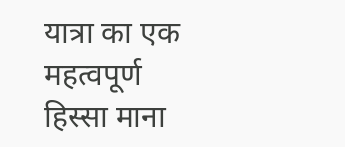यात्रा का एक महत्वपूर्ण हिस्सा माना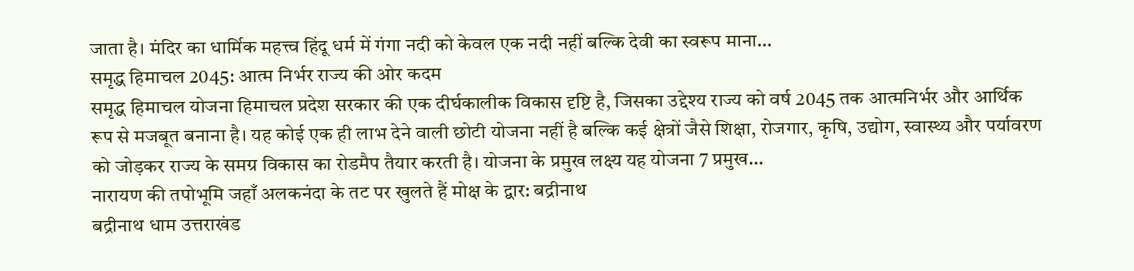जाता है। मंदिर का धार्मिक महत्त्व हिंदू धर्म में गंगा नदी को केवल एक नदी नहीं बल्कि देवी का स्वरूप माना…
समृद्ध हिमाचल 2045: आत्म निर्भर राज्य की ओर कदम
समृद्ध हिमाचल योजना हिमाचल प्रदेश सरकार की एक दीर्घकालीक विकास दृष्टि है, जिसका उद्देश्य राज्य को वर्ष 2045 तक आत्मनिर्भर और आर्थिक रूप से मजबूत बनाना है। यह कोई एक ही लाभ देने वाली छोटी योजना नहीं है बल्कि कई क्षेत्रों जैसे शिक्षा, रोजगार, कृषि, उद्योग, स्वास्थ्य और पर्यावरण को जोड़कर राज्य के समग्र विकास का रोडमैप तैयार करती है। योजना के प्रमुख लक्ष्य यह योजना 7 प्रमुख…
नारायण की तपोभूमि जहाँ अलकनंदा के तट पर खुलते हैं मोक्ष के द्वार: बद्रीनाथ
बद्रीनाथ धाम उत्तराखंड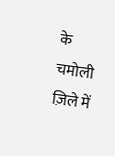के चमोली ज़िले में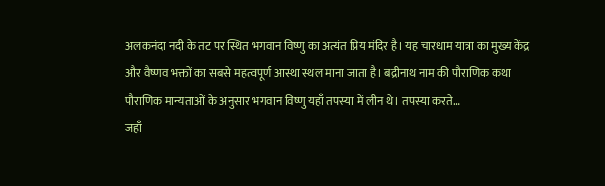अलकनंदा नदी के तट पर स्थित भगवान विष्णु का अत्यंत प्रिय मंदिर है। यह चारधाम यात्रा का मुख्य केंद्र और वैष्णव भक्तों का सबसे महत्वपूर्ण आस्था स्थल माना जाता है। बद्रीनाथ नाम की पौराणिक कथा पौराणिक मान्यताओं के अनुसार भगवान विष्णु यहाँ तपस्या में लीन थे। तपस्या करते…
जहाँ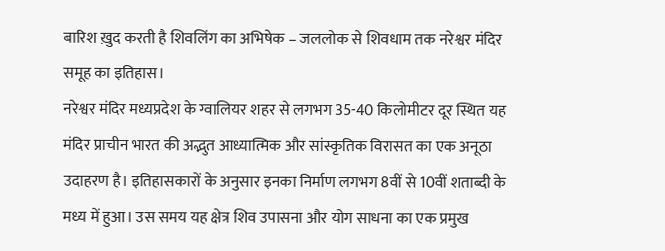बारिश ख़ुद करती है शिवलिंग का अभिषेक – जललोक से शिवधाम तक नरेश्वर मंदिर समूह का इतिहास।
नरेश्वर मंदिर मध्यप्रदेश के ग्वालियर शहर से लगभग 35-40 किलोमीटर दूर स्थित यह मंदिर प्राचीन भारत की अद्भुत आध्यात्मिक और सांस्कृतिक विरासत का एक अनूठा उदाहरण है। इतिहासकारों के अनुसार इनका निर्माण लगभग 8वीं से 10वीं शताब्दी के मध्य में हुआ। उस समय यह क्षेत्र शिव उपासना और योग साधना का एक प्रमुख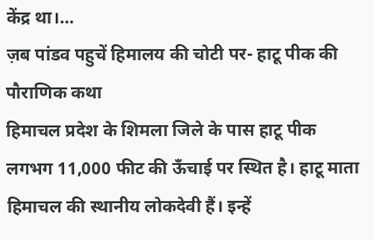केंद्र था।…
ज़ब पांडव पहुचें हिमालय की चोटी पर- हाटू पीक की पौराणिक कथा
हिमाचल प्रदेश के शिमला जिले के पास हाटू पीक लगभग 11,000 फीट की ऊँचाई पर स्थित है। हाटू माता हिमाचल की स्थानीय लोकदेवी हैं। इन्हें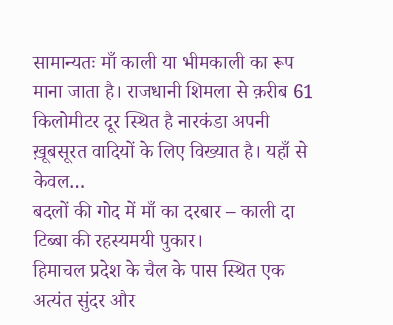सामान्यतः माँ काली या भीमकाली का रूप माना जाता है। राजधानी शिमला से क़रीब 61 किलोमीटर दूर स्थित है नारकंडा अपनी ख़ूबसूरत वादियों के लिए विख्यात है। यहाँ से केवल…
बदलों की गोद में माँ का दरबार – काली दा टिब्बा की रहस्यमयी पुकार।
हिमाचल प्रदेश के चैल के पास स्थित एक अत्यंत सुंदर और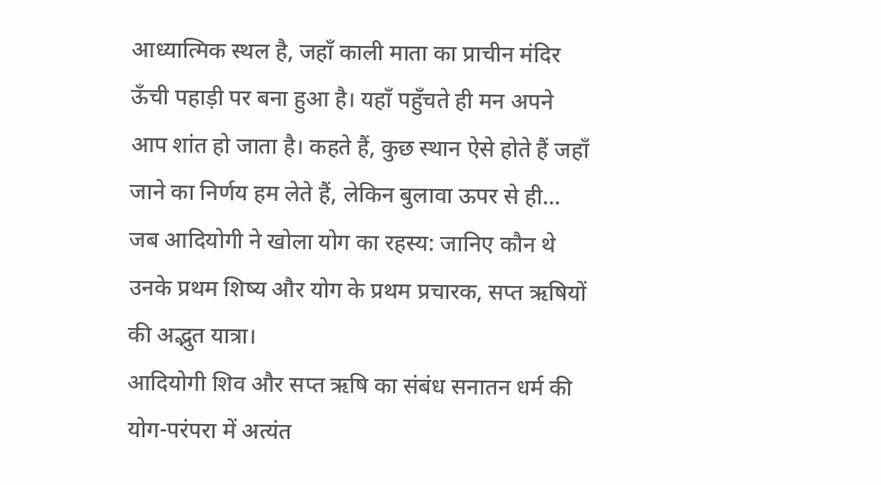आध्यात्मिक स्थल है, जहाँ काली माता का प्राचीन मंदिर ऊँची पहाड़ी पर बना हुआ है। यहाँ पहुँचते ही मन अपने आप शांत हो जाता है। कहते हैं, कुछ स्थान ऐसे होते हैं जहाँ जाने का निर्णय हम लेते हैं, लेकिन बुलावा ऊपर से ही…
जब आदियोगी ने खोला योग का रहस्य: जानिए कौन थे उनके प्रथम शिष्य और योग के प्रथम प्रचारक, सप्त ऋषियों की अद्भुत यात्रा।
आदियोगी शिव और सप्त ऋषि का संबंध सनातन धर्म की योग-परंपरा में अत्यंत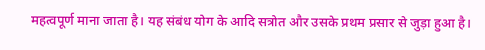महत्वपूर्ण माना जाता है। यह संबंध योग के आदि सत्रोत और उसके प्रथम प्रसार से जुड़ा हुआ है।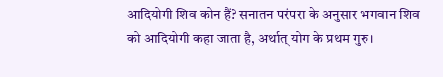आदियोगी शिव कोन हैं? सनातन परंपरा के अनुसार भगवान शिव को आदियोगी कहा जाता है, अर्थात् योग के प्रथम गुरु।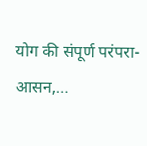योग की संपूर्ण परंपरा-आसन,…